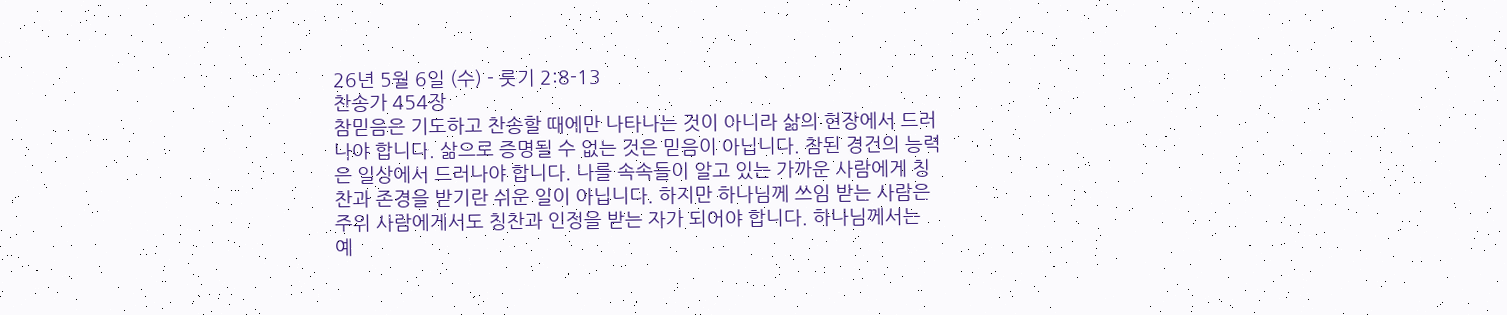26년 5월 6일 (수) - 룻기 2:8-13
찬송가 454장
참믿음은 기도하고 찬송할 때에만 나타나는 것이 아니라 삶의 현장에서 드러나야 합니다. 삶으로 증명될 수 없는 것은 믿음이 아닙니다. 참된 경건의 능력은 일상에서 드러나야 합니다. 나를 속속들이 알고 있는 가까운 사람에게 칭찬과 존경을 받기란 쉬운 일이 아닙니다. 하지만 하나님께 쓰임 받는 사람은 주위 사람에게서도 칭찬과 인정을 받는 자가 되어야 합니다. 하나님께서는 예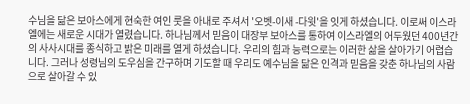수님을 닮은 보아스에게 현숙한 여인 룻을 아내로 주셔서 '오벳-이새 -다윗'을 잇게 하셨습니다. 이로써 이스라엘에는 새로운 시대가 열렸습니다. 하나님께서 믿음이 대장부 보아스를 통하여 이스라엘의 어두웠던 400년간의 사사시대를 종식하고 밝은 미래를 열게 하셨습니다. 우리의 힘과 능력으로는 이러한 삶을 살아가기 어렵습니다. 그러나 성령님의 도우심을 간구하며 기도할 때 우리도 예수님을 닮은 인격과 믿음을 갖춘 하나님의 사람으로 살아갈 수 있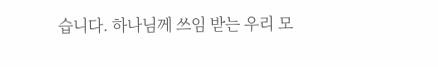습니다. 하나님께 쓰임 받는 우리 모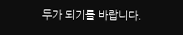두가 되기를 바랍니다.